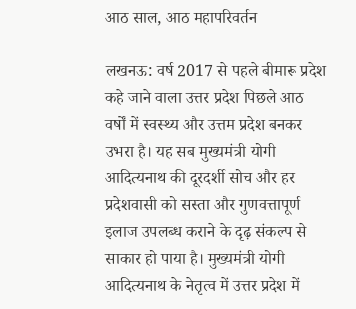आठ साल, आठ महापरिवर्तन

लखनऊ: वर्ष 2017 से पहले बीमारू प्रदेश कहे जाने वाला उत्तर प्रदेश पिछले आठ वर्षों में स्वस्थ्य और उत्तम प्रदेश बनकर उभरा है। यह सब मुख्यमंत्री योगी आदित्यनाथ की दूरदर्शी सोच और हर प्रदेशवासी को सस्ता और गुणवत्तापूर्ण इलाज उपलब्ध कराने के दृढ़ संकल्प से साकार हो पाया है। मुख्यमंत्री योगी आदित्यनाथ के नेतृत्व में उत्तर प्रदेश में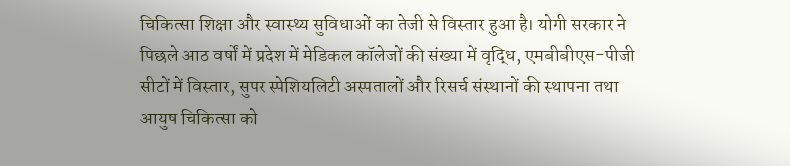चिकित्सा शिक्षा और स्वास्थ्य सुविधाओं का तेजी से विस्तार हुआ है। योगी सरकार ने पिछले आठ वर्षों में प्रदेश में मेडिकल कॉलेजों की संख्या में वृद्धि, एमबीबीएस-पीजी सीटों में विस्तार, सुपर स्पेशियलिटी अस्पतालों और रिसर्च संस्थानों की स्थापना तथा आयुष चिकित्सा को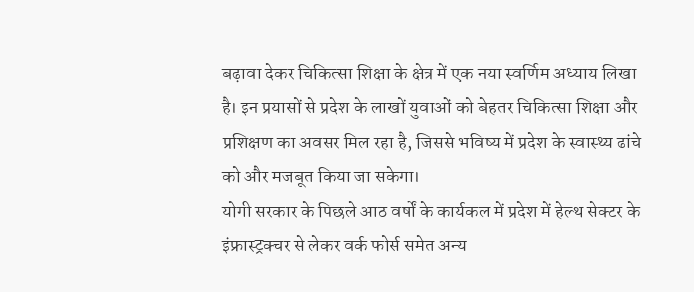बढ़ावा देकर चिकित्सा शिक्षा के क्षेत्र में एक नया स्वर्णिम अध्याय लिखा है। इन प्रयासों से प्रदेश के लाखों युवाओं को बेहतर चिकित्सा शिक्षा और प्रशिक्षण का अवसर मिल रहा है, जिससे भविष्य में प्रदेश के स्वास्थ्य ढांचे को और मजबूत किया जा सकेगा।
योगी सरकार के पिछले आठ वर्षों के कार्यकल में प्रदेश में हेल्थ सेक्टर के इंफ्रास्ट्रक्चर से लेकर वर्क फोर्स समेत अन्य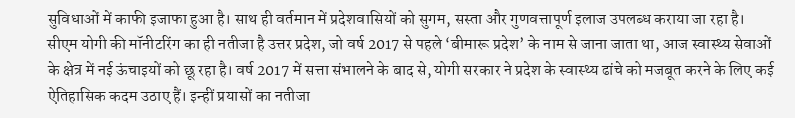सुविधाओं में काफी इजाफा हुआ है। साथ ही वर्तमान में प्रदेशवासियों को सुगम, सस्ता और गुणवत्तापूर्ण इलाज उपलब्ध कराया जा रहा है। सीएम योगी की मॉनीटरिंग का ही नतीजा है उत्तर प्रदेश, जो वर्ष 2017 से पहले ‘बीमारू प्रदेश’ के नाम से जाना जाता था, आज स्वास्थ्य सेवाओं के क्षेत्र में नई ऊंचाइयों को छू रहा है। वर्ष 2017 में सत्ता संभालने के बाद से, योगी सरकार ने प्रदेश के स्वास्थ्य ढांचे को मजबूत करने के लिए कई ऐतिहासिक कदम उठाए हैं। इन्हीं प्रयासों का नतीजा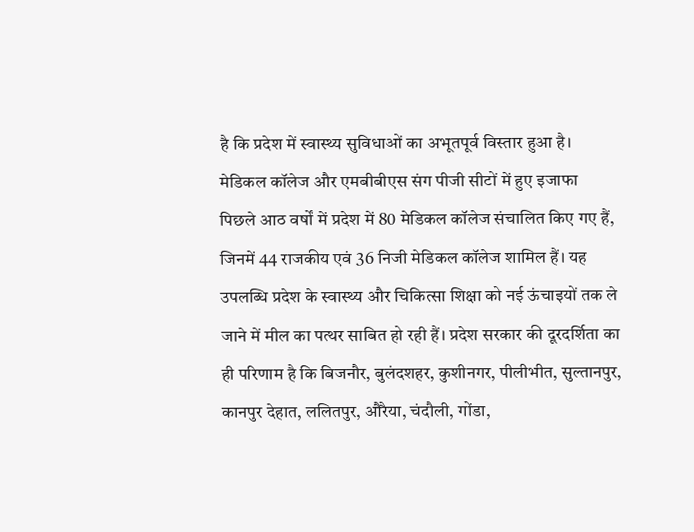है कि प्रदेश में स्वास्थ्य सुविधाओं का अभूतपूर्व विस्तार हुआ है।
मेडिकल कॉलेज और एमबीबीएस संग पीजी सीटों में हुए इजाफा
पिछले आठ वर्षों में प्रदेश में 80 मेडिकल कॉलेज संचालित किए गए हैं, जिनमें 44 राजकीय एवं 36 निजी मेडिकल कॉलेज शामिल हैं। यह उपलब्धि प्रदेश के स्वास्थ्य और चिकित्सा शिक्षा को नई ऊंचाइयों तक ले जाने में मील का पत्थर साबित हो रही हैं। प्रदेश सरकार की दूरदर्शिता का ही परिणाम है कि बिजनौर, बुलंदशहर, कुशीनगर, पीलीभीत, सुल्तानपुर, कानपुर देहात, ललितपुर, औरैया, चंदौली, गोंडा,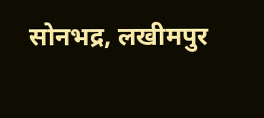सोनभद्र, लखीमपुर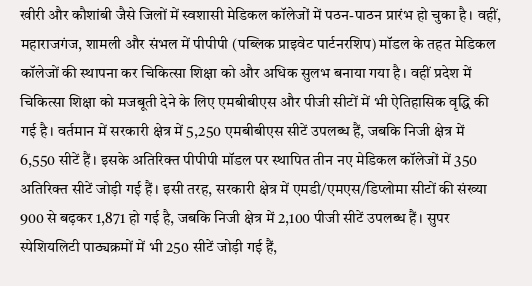खीरी और कौशांबी जैसे जिलों में स्वशासी मेडिकल कॉलेजों में पठन-पाठन प्रारंभ हो चुका है। वहीं, महाराजगंज, शामली और संभल में पीपीपी (पब्लिक प्राइवेट पार्टनरशिप) मॉडल के तहत मेडिकल कॉलेजों की स्थापना कर चिकित्सा शिक्षा को और अधिक सुलभ बनाया गया है। वहीं प्रदेश में चिकित्सा शिक्षा को मजबूती देने के लिए एमबीबीएस और पीजी सीटों में भी ऐतिहासिक वृद्धि की गई है। वर्तमान में सरकारी क्षेत्र में 5,250 एमबीबीएस सीटें उपलब्ध हैं, जबकि निजी क्षेत्र में 6,550 सीटें हैं। इसके अतिरिक्त पीपीपी मॉडल पर स्थापित तीन नए मेडिकल कॉलेजों में 350 अतिरिक्त सीटें जोड़ी गई हैं। इसी तरह, सरकारी क्षेत्र में एमडी/एमएस/डिप्लोमा सीटों की संख्या 900 से बढ़कर 1,871 हो गई है, जबकि निजी क्षेत्र में 2,100 पीजी सीटें उपलब्ध हैं। सुपर स्पेशियलिटी पाठ्यक्रमों में भी 250 सीटें जोड़ी गई हैं,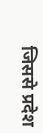जिससे प्रदेश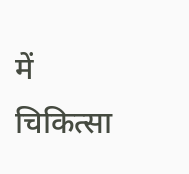में चिकित्सा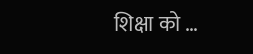शिक्षा को …